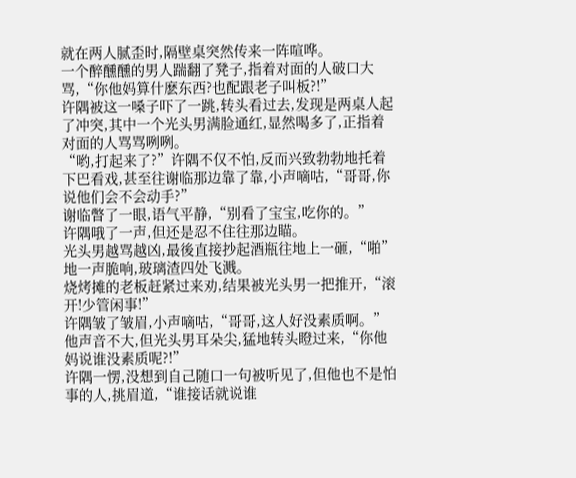就在两人腻歪时,隔壁桌突然传来一阵喧哗。
一个醉醺醺的男人踹翻了凳子,指着对面的人破口大骂,“你他妈算什麽东西?也配跟老子叫板?!”
许隅被这一嗓子吓了一跳,转头看过去,发现是两桌人起了冲突,其中一个光头男满脸通红,显然喝多了,正指着对面的人骂骂咧咧。
“哟,打起来了?”许隅不仅不怕,反而兴致勃勃地托着下巴看戏,甚至往谢临那边靠了靠,小声嘀咕,“哥哥,你说他们会不会动手?”
谢临瞥了一眼,语气平静,“别看了宝宝,吃你的。”
许隅哦了一声,但还是忍不住往那边瞄。
光头男越骂越凶,最後直接抄起酒瓶往地上一砸,“啪”地一声脆响,玻璃渣四处飞溅。
烧烤摊的老板赶紧过来劝,结果被光头男一把推开,“滚开!少管闲事!”
许隅皱了皱眉,小声嘀咕,“哥哥,这人好没素质啊。”
他声音不大,但光头男耳朵尖,猛地转头瞪过来,“你他妈说谁没素质呢?!”
许隅一愣,没想到自己随口一句被听见了,但他也不是怕事的人,挑眉道,“谁接话就说谁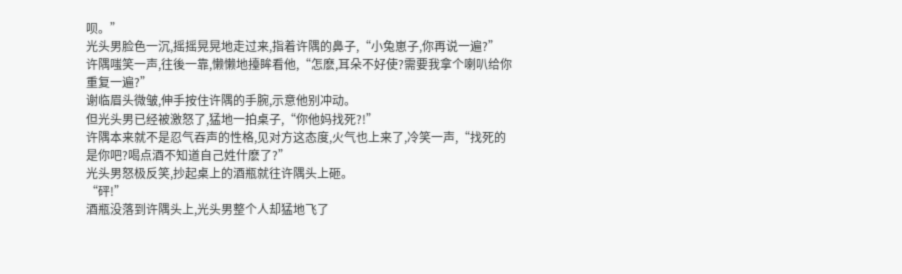呗。”
光头男脸色一沉,摇摇晃晃地走过来,指着许隅的鼻子,“小兔崽子,你再说一遍?”
许隅嗤笑一声,往後一靠,懒懒地擡眸看他,“怎麽,耳朵不好使?需要我拿个喇叭给你重复一遍?”
谢临眉头微皱,伸手按住许隅的手腕,示意他别冲动。
但光头男已经被激怒了,猛地一拍桌子,“你他妈找死?!”
许隅本来就不是忍气吞声的性格,见对方这态度,火气也上来了,冷笑一声,“找死的是你吧?喝点酒不知道自己姓什麽了?”
光头男怒极反笑,抄起桌上的酒瓶就往许隅头上砸。
“砰!”
酒瓶没落到许隅头上,光头男整个人却猛地飞了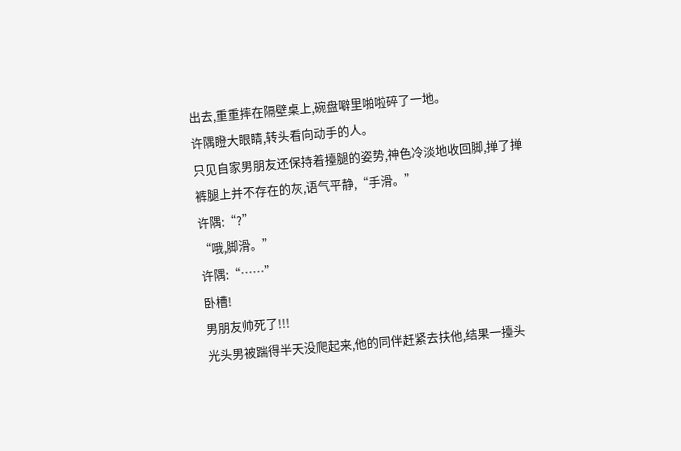出去,重重摔在隔壁桌上,碗盘噼里啪啦碎了一地。
许隅瞪大眼睛,转头看向动手的人。
只见自家男朋友还保持着擡腿的姿势,神色冷淡地收回脚,掸了掸裤腿上并不存在的灰,语气平静,“手滑。”
许隅:“?”
“哦,脚滑。”
许隅:“……”
卧槽!
男朋友帅死了!!!
光头男被踹得半天没爬起来,他的同伴赶紧去扶他,结果一擡头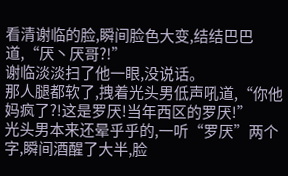看清谢临的脸,瞬间脸色大变,结结巴巴道,“厌丶厌哥?!”
谢临淡淡扫了他一眼,没说话。
那人腿都软了,拽着光头男低声吼道,“你他妈疯了?!这是罗厌!当年西区的罗厌!”
光头男本来还晕乎乎的,一听“罗厌”两个字,瞬间酒醒了大半,脸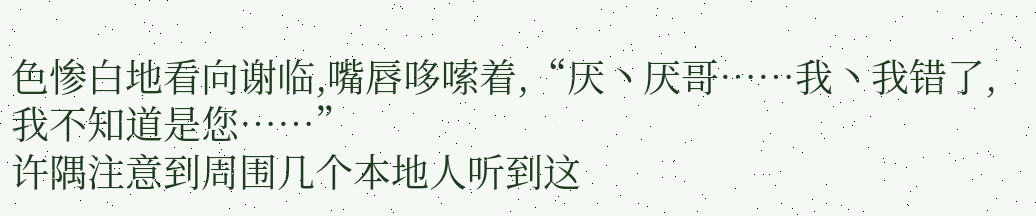色惨白地看向谢临,嘴唇哆嗦着,“厌丶厌哥……我丶我错了,我不知道是您……”
许隅注意到周围几个本地人听到这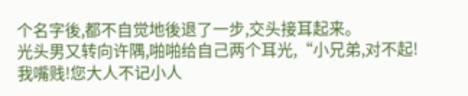个名字後,都不自觉地後退了一步,交头接耳起来。
光头男又转向许隅,啪啪给自己两个耳光,“小兄弟,对不起!我嘴贱!您大人不记小人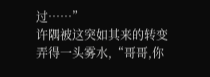过……”
许隅被这突如其来的转变弄得一头雾水,“哥哥,你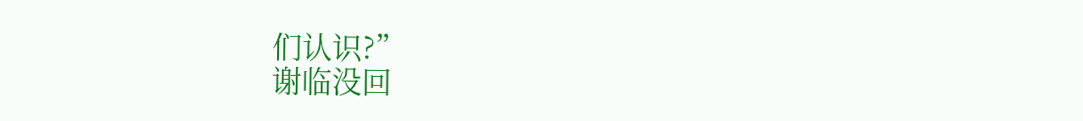们认识?”
谢临没回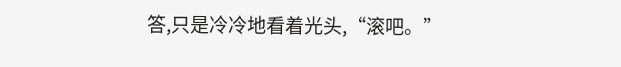答,只是冷冷地看着光头,“滚吧。”